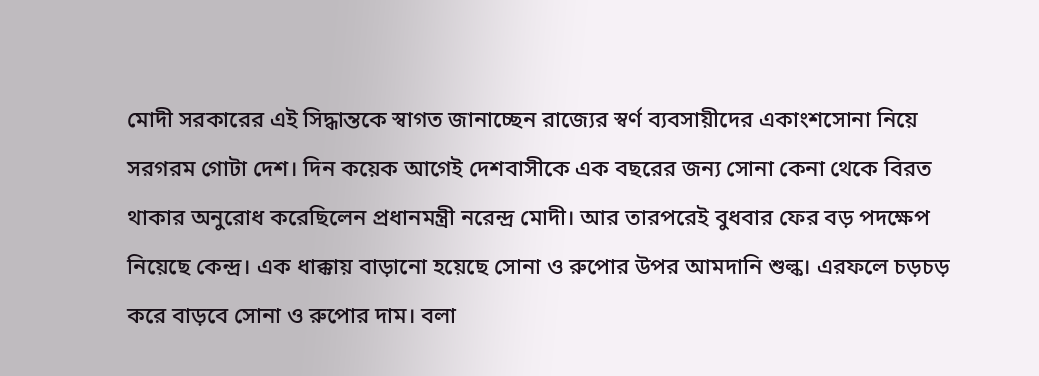মোদী সরকারের এই সিদ্ধান্তকে স্বাগত জানাচ্ছেন রাজ্যের স্বর্ণ ব্যবসায়ীদের একাংশসোনা নিয়ে সরগরম গোটা দেশ। দিন কয়েক আগেই দেশবাসীকে এক বছরের জন্য সোনা কেনা থেকে বিরত থাকার অনুরোধ করেছিলেন প্রধানমন্ত্রী নরেন্দ্র মোদী। আর তারপরেই বুধবার ফের বড় পদক্ষেপ নিয়েছে কেন্দ্র। এক ধাক্কায় বাড়ানো হয়েছে সোনা ও রুপোর উপর আমদানি শুল্ক। এরফলে চড়চড় করে বাড়বে সোনা ও রুপোর দাম। বলা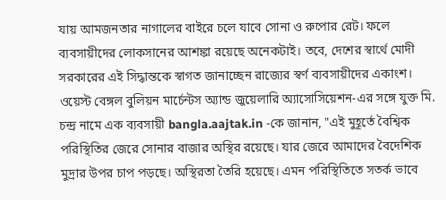যায় আমজনতার নাগালের বাইরে চলে যাবে সোনা ও রুপোর রেট। ফলে ব্যবসায়ীদের লোকসানের আশঙ্কা রয়েছে অনেকটাই। তবে, দেশের স্বার্থে মোদী সরকারের এই সিদ্ধান্তকে স্বাগত জানাচ্ছেন রাজ্যের স্বর্ণ ব্যবসায়ীদের একাংশ।
ওয়েস্ট বেঙ্গল বুলিয়ন মার্চেন্টস অ্যান্ড জুয়েলারি অ্যাসোসিয়েশন-এর সঙ্গে যুক্ত মি. চন্দ্র নামে এক ব্যবসায়ী bangla.aajtak.in -কে জানান, "এই মুহূর্তে বৈশ্বিক পরিস্থিতির জেরে সোনার বাজার অস্থির রয়েছে। যার জেরে আমাদের বৈদেশিক মুদ্রার উপর চাপ পড়ছে। অস্থিরতা তৈরি হয়েছে। এমন পরিস্থিতিতে সতর্ক ভাবে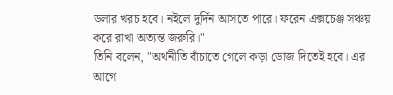ডলার খরচ হবে। নইলে দুর্দিন আসতে পারে। ফরেন এক্সচেঞ্জ সঞ্চয় করে রাখা অত্যন্ত জরুরি।"
তিনি বলেন, "অর্থনীতি বাঁচাতে গেলে কড়া ডোজ দিতেই হবে। এর আগে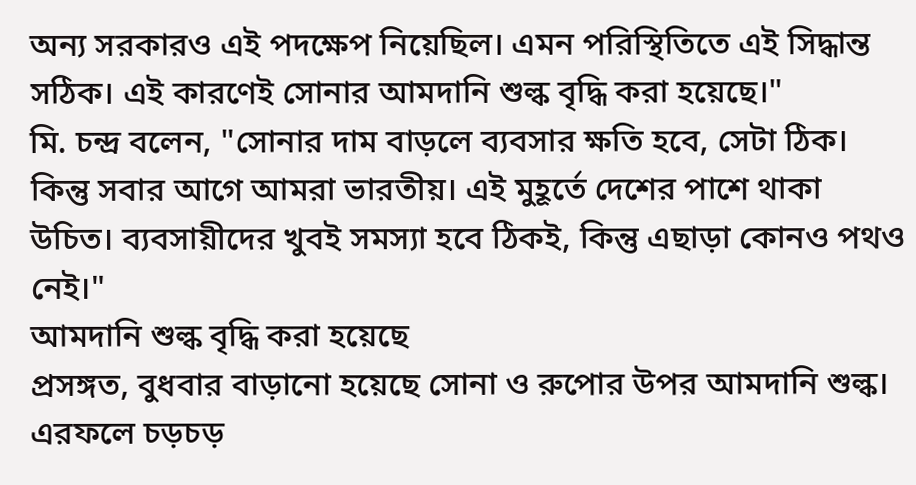অন্য সরকারও এই পদক্ষেপ নিয়েছিল। এমন পরিস্থিতিতে এই সিদ্ধান্ত সঠিক। এই কারণেই সোনার আমদানি শুল্ক বৃদ্ধি করা হয়েছে।"
মি. চন্দ্র বলেন, "সোনার দাম বাড়লে ব্যবসার ক্ষতি হবে, সেটা ঠিক। কিন্তু সবার আগে আমরা ভারতীয়। এই মুহূর্তে দেশের পাশে থাকা উচিত। ব্যবসায়ীদের খুবই সমস্যা হবে ঠিকই, কিন্তু এছাড়া কোনও পথও নেই।"
আমদানি শুল্ক বৃদ্ধি করা হয়েছে
প্রসঙ্গত, বুধবার বাড়ানো হয়েছে সোনা ও রুপোর উপর আমদানি শুল্ক। এরফলে চড়চড়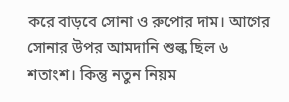করে বাড়বে সোনা ও রুপোর দাম। আগের সোনার উপর আমদানি শুল্ক ছিল ৬ শতাংশ। কিন্তু নতুন নিয়ম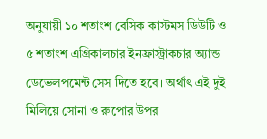অনুযায়ী ১০ শতাংশ বেসিক কাস্টমস ডিউটি ও ৫ শতাংশ এগ্রিকালচার ইনফ্রাস্ট্রাকচার অ্যান্ড ডেভেলপমেন্ট সেস দিতে হবে। অর্থাৎ এই দুই মিলিয়ে সোনা ও রুপোর উপর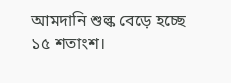আমদানি শুল্ক বেড়ে হচ্ছে ১৫ শতাংশ।